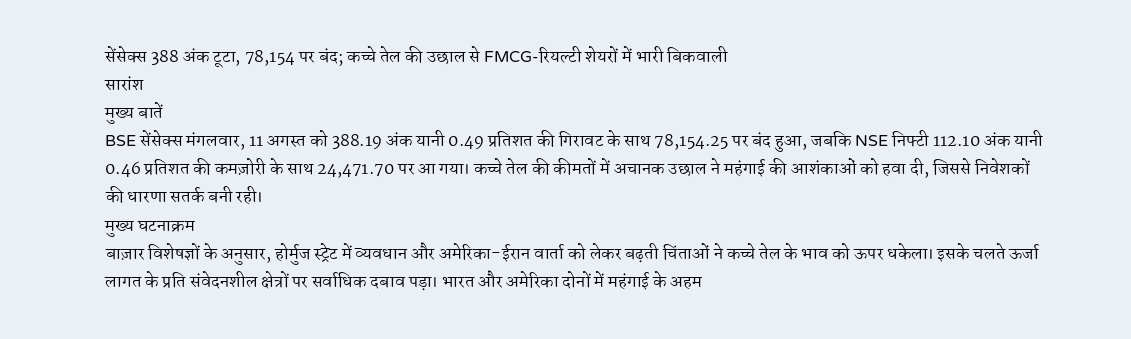सेंसेक्स 388 अंक टूटा, 78,154 पर बंद; कच्चे तेल की उछाल से FMCG-रियल्टी शेयरों में भारी बिकवाली
सारांश
मुख्य बातें
BSE सेंसेक्स मंगलवार, 11 अगस्त को 388.19 अंक यानी 0.49 प्रतिशत की गिरावट के साथ 78,154.25 पर बंद हुआ, जबकि NSE निफ्टी 112.10 अंक यानी 0.46 प्रतिशत की कमज़ोरी के साथ 24,471.70 पर आ गया। कच्चे तेल की कीमतों में अचानक उछाल ने महंगाई की आशंकाओं को हवा दी, जिससे निवेशकों की धारणा सतर्क बनी रही।
मुख्य घटनाक्रम
बाज़ार विशेषज्ञों के अनुसार, होर्मुज स्ट्रेट में व्यवधान और अमेरिका-ईरान वार्ता को लेकर बढ़ती चिंताओं ने कच्चे तेल के भाव को ऊपर धकेला। इसके चलते ऊर्जा लागत के प्रति संवेदनशील क्षेत्रों पर सर्वाधिक दबाव पड़ा। भारत और अमेरिका दोनों में महंगाई के अहम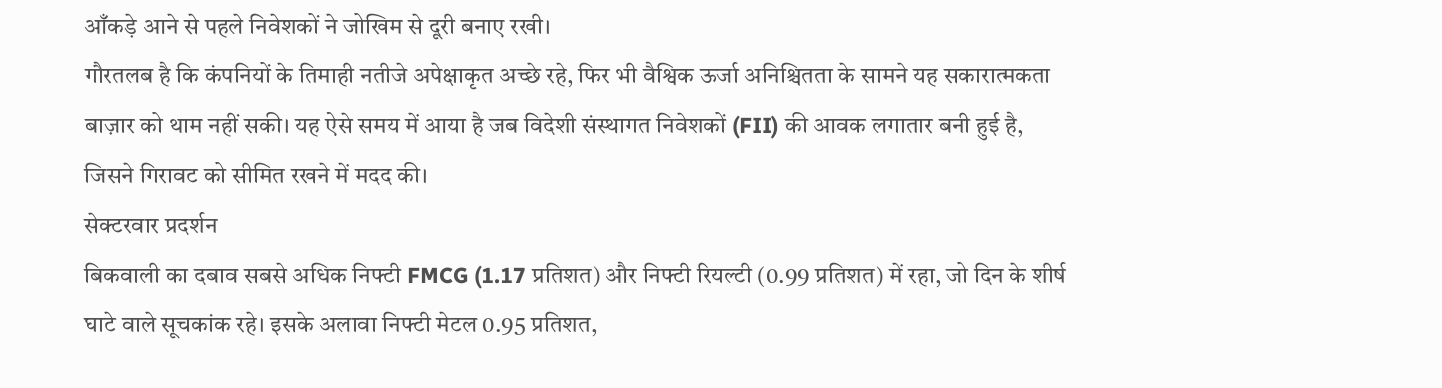आँकड़े आने से पहले निवेशकों ने जोखिम से दूरी बनाए रखी।
गौरतलब है कि कंपनियों के तिमाही नतीजे अपेक्षाकृत अच्छे रहे, फिर भी वैश्विक ऊर्जा अनिश्चितता के सामने यह सकारात्मकता बाज़ार को थाम नहीं सकी। यह ऐसे समय में आया है जब विदेशी संस्थागत निवेशकों (FII) की आवक लगातार बनी हुई है, जिसने गिरावट को सीमित रखने में मदद की।
सेक्टरवार प्रदर्शन
बिकवाली का दबाव सबसे अधिक निफ्टी FMCG (1.17 प्रतिशत) और निफ्टी रियल्टी (0.99 प्रतिशत) में रहा, जो दिन के शीर्ष घाटे वाले सूचकांक रहे। इसके अलावा निफ्टी मेटल 0.95 प्रतिशत,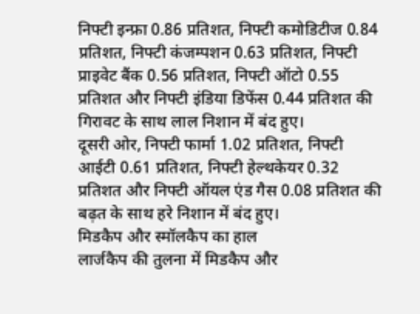निफ्टी इन्फ्रा 0.86 प्रतिशत, निफ्टी कमोडिटीज 0.84 प्रतिशत, निफ्टी कंजम्पशन 0.63 प्रतिशत, निफ्टी प्राइवेट बैंक 0.56 प्रतिशत, निफ्टी ऑटो 0.55 प्रतिशत और निफ्टी इंडिया डिफेंस 0.44 प्रतिशत की गिरावट के साथ लाल निशान में बंद हुए।
दूसरी ओर, निफ्टी फार्मा 1.02 प्रतिशत, निफ्टी आईटी 0.61 प्रतिशत, निफ्टी हेल्थकेयर 0.32 प्रतिशत और निफ्टी ऑयल एंड गैस 0.08 प्रतिशत की बढ़त के साथ हरे निशान में बंद हुए।
मिडकैप और स्मॉलकैप का हाल
लार्जकैप की तुलना में मिडकैप और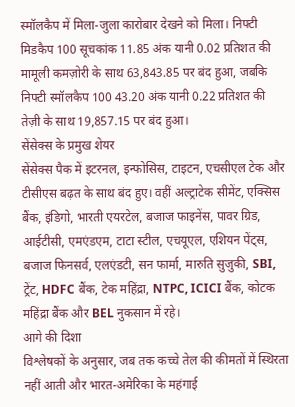स्मॉलकैप में मिला-जुला कारोबार देखने को मिला। निफ्टी मिडकैप 100 सूचकांक 11.85 अंक यानी 0.02 प्रतिशत की मामूली कमज़ोरी के साथ 63,843.85 पर बंद हुआ, जबकि निफ्टी स्मॉलकैप 100 43.20 अंक यानी 0.22 प्रतिशत की तेज़ी के साथ 19,857.15 पर बंद हुआ।
सेंसेक्स के प्रमुख शेयर
सेंसेक्स पैक में इटरनल, इन्फोसिस, टाइटन, एचसीएल टेक और टीसीएस बढ़त के साथ बंद हुए। वहीं अल्ट्राटेक सीमेंट, एक्सिस बैंक, इंडिगो, भारती एयरटेल, बजाज फाइनेंस, पावर ग्रिड, आईटीसी, एमएंडएम, टाटा स्टील, एचयूएल, एशियन पेंट्स, बजाज फिनसर्व, एलएंडटी, सन फार्मा, मारुति सुजुकी, SBI, ट्रेंट, HDFC बैंक, टेक महिंद्रा, NTPC, ICICI बैंक, कोटक महिंद्रा बैंक और BEL नुकसान में रहे।
आगे की दिशा
विश्लेषकों के अनुसार, जब तक कच्चे तेल की कीमतों में स्थिरता नहीं आती और भारत-अमेरिका के महंगाई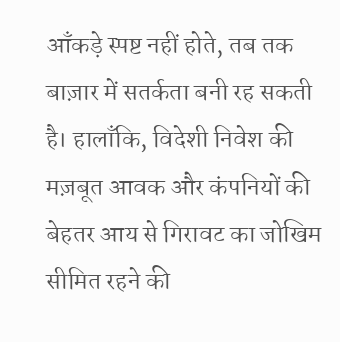आँकड़े स्पष्ट नहीं होते, तब तक बाज़ार में सतर्कता बनी रह सकती है। हालाँकि, विदेशी निवेश की मज़बूत आवक और कंपनियों की बेहतर आय से गिरावट का जोखिम सीमित रहने की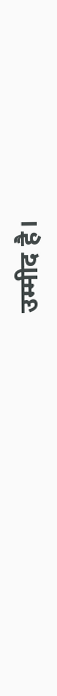उम्मीद है।